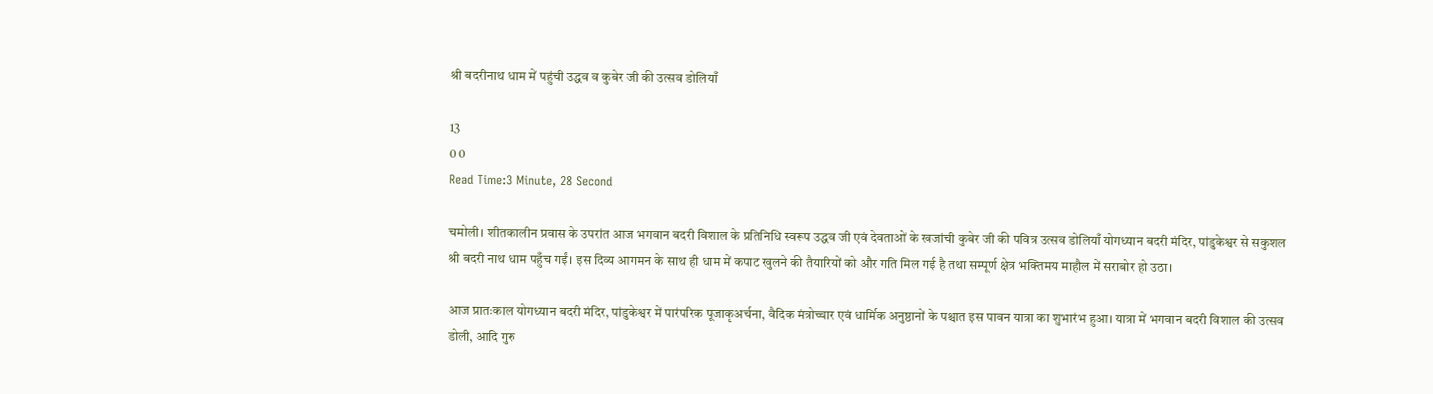श्री बदरीनाथ धाम में पहुंची उद्धव व कुबेर जी की उत्सव डोलियाँ

13
0 0
Read Time:3 Minute, 28 Second

चमोली। शीतकालीन प्रवास के उपरांत आज भगवान बदरी विशाल के प्रतिनिधि स्वरूप उद्धव जी एवं देवताओं के खजांची कुबेर जी की पवित्र उत्सव डोलियाँ योगध्यान बदरी मंदिर, पांडुकेश्वर से सकुशल श्री बदरी नाथ धाम पहुँच गईं। इस दिव्य आगमन के साथ ही धाम में कपाट खुलने की तैयारियों को और गति मिल गई है तथा सम्पूर्ण क्षेत्र भक्तिमय माहौल में सराबोर हो उठा।

आज प्रातःकाल योगध्यान बदरी मंदिर, पांडुकेश्वर में पारंपरिक पूजाकृअर्चना, वैदिक मंत्रोच्चार एवं धार्मिक अनुष्ठानों के पश्चात इस पावन यात्रा का शुभारंभ हुआ। यात्रा में भगवान बदरी विशाल की उत्सव डोली, आदि गुरु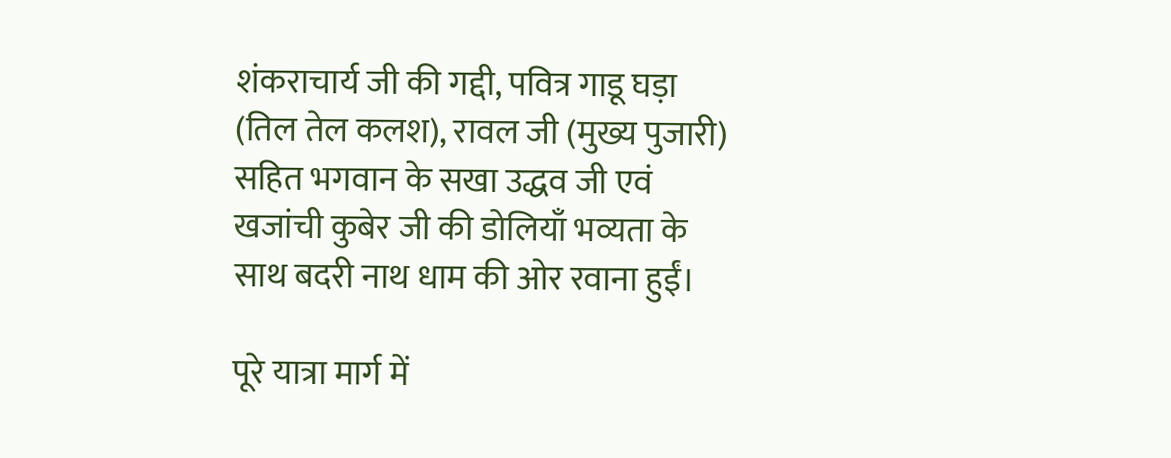शंकराचार्य जी की गद्दी, पवित्र गाडू घड़ा (तिल तेल कलश), रावल जी (मुख्य पुजारी) सहित भगवान के सखा उद्धव जी एवं खजांची कुबेर जी की डोलियाँ भव्यता के साथ बदरी नाथ धाम की ओर रवाना हुईं।

पूरे यात्रा मार्ग में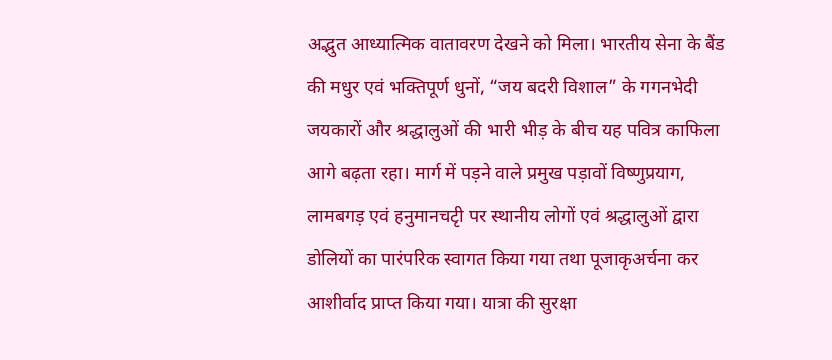अद्भुत आध्यात्मिक वातावरण देखने को मिला। भारतीय सेना के बैंड की मधुर एवं भक्तिपूर्ण धुनों, “जय बदरी विशाल” के गगनभेदी जयकारों और श्रद्धालुओं की भारी भीड़ के बीच यह पवित्र काफिला आगे बढ़ता रहा। मार्ग में पड़ने वाले प्रमुख पड़ावों विष्णुप्रयाग, लामबगड़ एवं हनुमानचटृी पर स्थानीय लोगों एवं श्रद्धालुओं द्वारा डोलियों का पारंपरिक स्वागत किया गया तथा पूजाकृअर्चना कर आशीर्वाद प्राप्त किया गया। यात्रा की सुरक्षा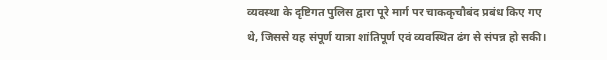व्यवस्था के दृष्टिगत पुलिस द्वारा पूरे मार्ग पर चाककृचौबंद प्रबंध किए गए थे, जिससे यह संपूर्ण यात्रा शांतिपूर्ण एवं व्यवस्थित ढंग से संपन्न हो सकी।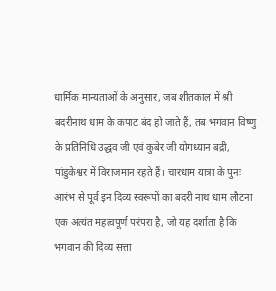धार्मिक मान्यताओं के अनुसार, जब शीतकाल में श्री बदरीनाथ धाम के कपाट बंद हो जाते हैं, तब भगवान विष्णु के प्रतिनिधि उद्धव जी एवं कुबेर जी योगध्यान बद्री, पांडुकेश्वर में विराजमान रहते हैं। चारधाम यात्रा के पुनः आरंभ से पूर्व इन दिव्य स्वरूपों का बदरी नाथ धाम लौटना एक अत्यंत महत्वपूर्ण परंपरा है, जो यह दर्शाता है कि भगवान की दिव्य सत्ता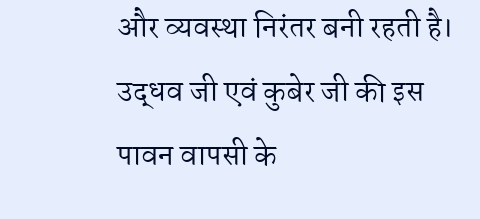और व्यवस्था निरंतर बनी रहती है। उद्धव जी एवं कुबेर जी की इस पावन वापसी के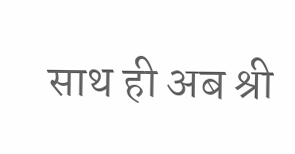साथ ही अब श्री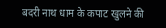बदरी नाथ धाम के कपाट खुलने की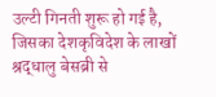उल्टी गिनती शुरू हो गई है, जिसका देशकृविदेश के लाखों श्रद्धालु बेसब्री से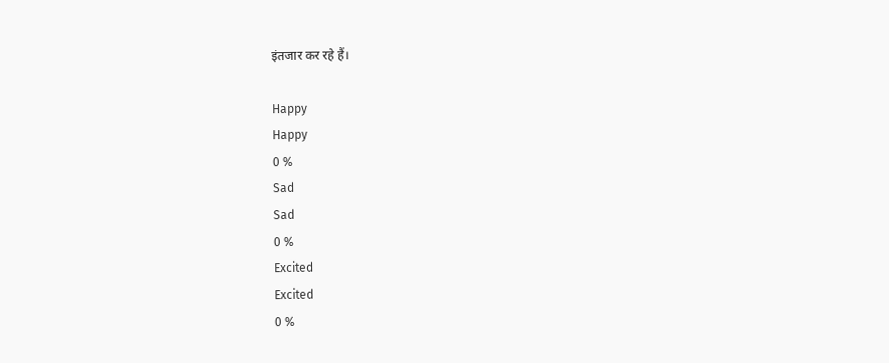इंतजार कर रहे हैं।

Happy
Happy
0 %
Sad
Sad
0 %
Excited
Excited
0 %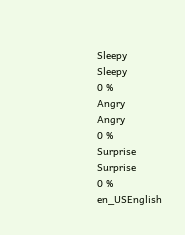Sleepy
Sleepy
0 %
Angry
Angry
0 %
Surprise
Surprise
0 %
en_USEnglish